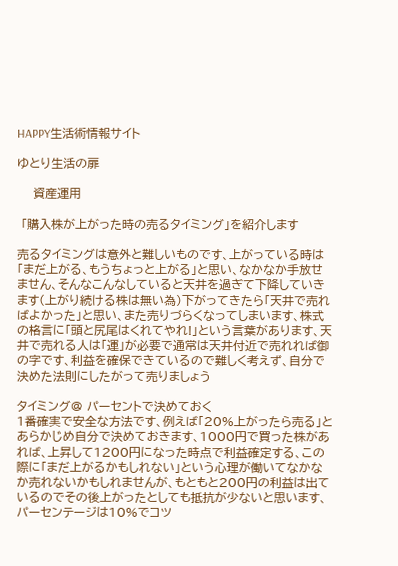HAPPY生活術情報サイト

ゆとり生活の扉

    資産運用

 「購入株が上がった時の売るタイミング」を紹介します

売るタイミングは意外と難しいものです、上がっている時は「まだ上がる、もうちょっと上がる」と思い、なかなか手放せません、そんなこんなしていると天井を過ぎて下降していきます(上がり続ける株は無い為)下がってきたら「天井で売ればよかった」と思い、また売りづらくなってしまいます、株式の格言に「頭と尻尾はくれてやれ!」という言葉があります、天井で売れる人は「運」が必要で通常は天井付近で売れれば御の字です、利益を確保できているので難しく考えず、自分で決めた法則にしたがって売りましょう

タイミング@ パーセントで決めておく
1番確実で安全な方法です、例えば「20%上がったら売る」とあらかじめ自分で決めておきます、1000円で買った株があれば、上昇して1200円になった時点で利益確定する、この際に「まだ上がるかもしれない」という心理が働いてなかなか売れないかもしれませんが、もともと200円の利益は出ているのでその後上がったとしても抵抗が少ないと思います、パーセンテージは10%でコツ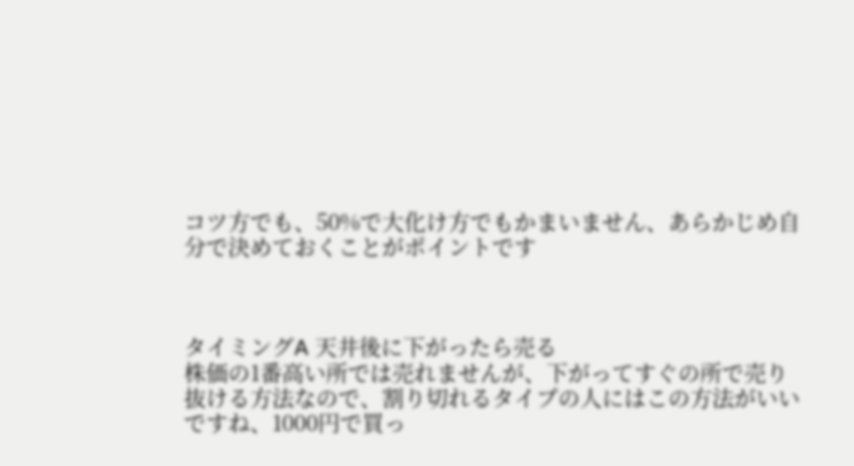コツ方でも、50%で大化け方でもかまいません、あらかじめ自分で決めておくことがポイントです



タイミングA 天井後に下がったら売る
株価の1番高い所では売れませんが、下がってすぐの所で売り抜ける方法なので、割り切れるタイプの人にはこの方法がいいですね、1000円で買っ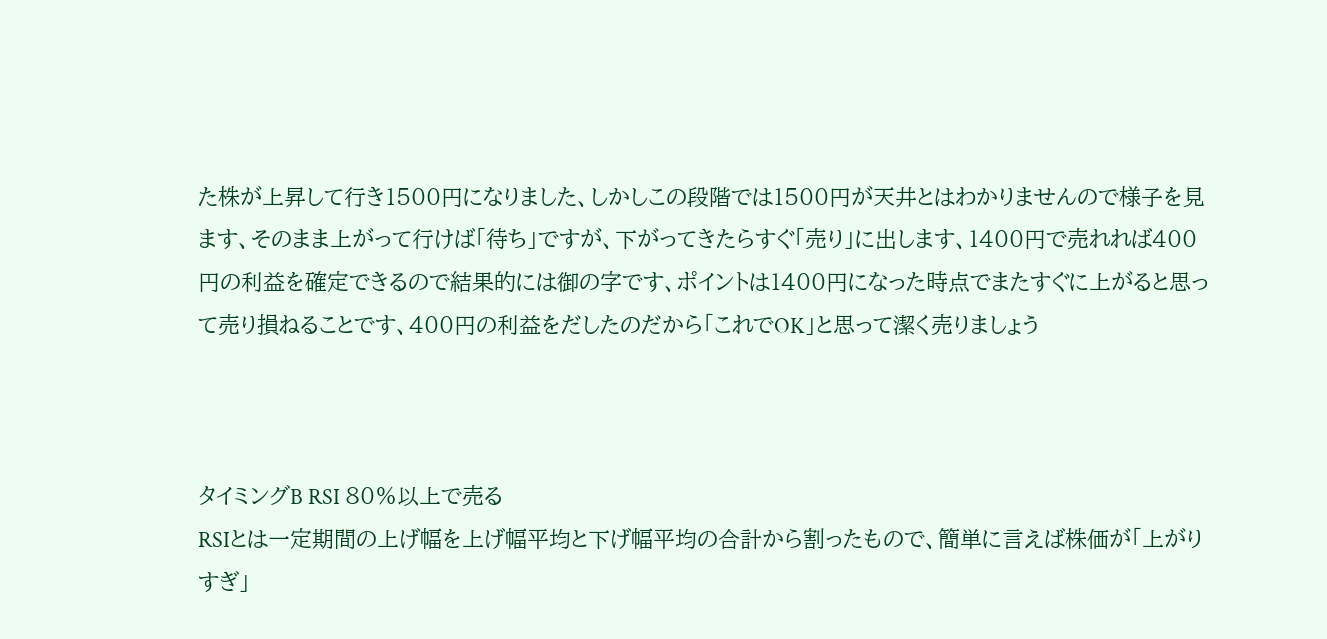た株が上昇して行き1500円になりました、しかしこの段階では1500円が天井とはわかりませんので様子を見ます、そのまま上がって行けば「待ち」ですが、下がってきたらすぐ「売り」に出します、1400円で売れれば400円の利益を確定できるので結果的には御の字です、ポイントは1400円になった時点でまたすぐに上がると思って売り損ねることです、400円の利益をだしたのだから「これでOK」と思って潔く売りましょう



タイミングB RSI 80%以上で売る
RSIとは一定期間の上げ幅を上げ幅平均と下げ幅平均の合計から割ったもので、簡単に言えば株価が「上がりすぎ」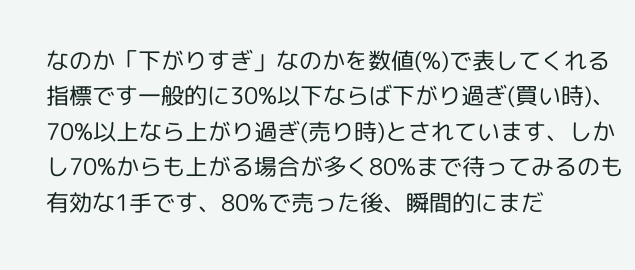なのか「下がりすぎ」なのかを数値(%)で表してくれる指標です一般的に30%以下ならば下がり過ぎ(買い時)、70%以上なら上がり過ぎ(売り時)とされています、しかし70%からも上がる場合が多く80%まで待ってみるのも有効な1手です、80%で売った後、瞬間的にまだ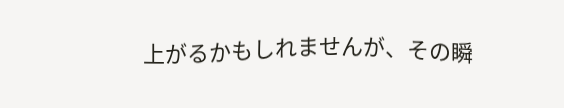上がるかもしれませんが、その瞬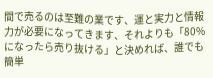間で売るのは至難の業です、運と実力と情報力が必要になってきます、それよりも「80%になったら売り抜ける」と決めれば、誰でも簡単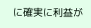に確実に利益が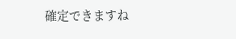確定できますね